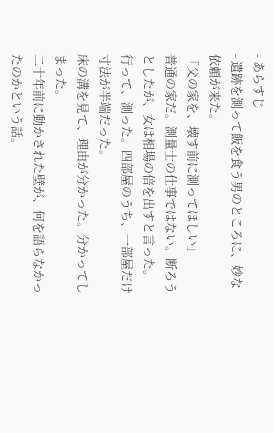- あらすじ
- 遺跡を測って飯を食う男のところに、妙な依頼が来た。
「父の家を、壊す前に測ってほしい」
普通の家だ。測量士の仕事ではない。断ろうとしたが、女は相場の倍を出すと言った。
行って、測った。四部屋のうち、一部屋だけ寸法が半端だった。
床の溝を見て、理由が分かった。分かってしまった。
二十年前に動かされた壁が、何を語らなかったのかという話。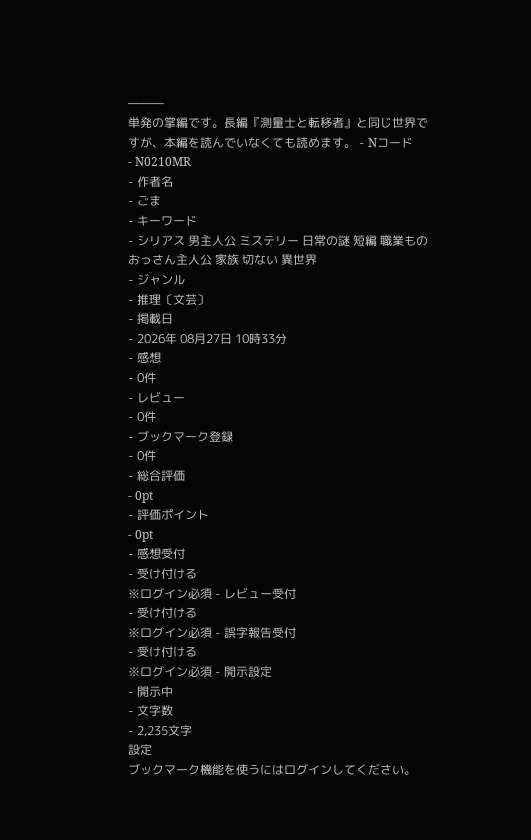―――
単発の掌編です。長編『測量士と転移者』と同じ世界ですが、本編を読んでいなくても読めます。 - Nコード
- N0210MR
- 作者名
- ごま
- キーワード
- シリアス 男主人公 ミステリー 日常の謎 短編 職業もの おっさん主人公 家族 切ない 異世界
- ジャンル
- 推理〔文芸〕
- 掲載日
- 2026年 08月27日 10時33分
- 感想
- 0件
- レビュー
- 0件
- ブックマーク登録
- 0件
- 総合評価
- 0pt
- 評価ポイント
- 0pt
- 感想受付
- 受け付ける
※ログイン必須 - レビュー受付
- 受け付ける
※ログイン必須 - 誤字報告受付
- 受け付ける
※ログイン必須 - 開示設定
- 開示中
- 文字数
- 2,235文字
設定
ブックマーク機能を使うにはログインしてください。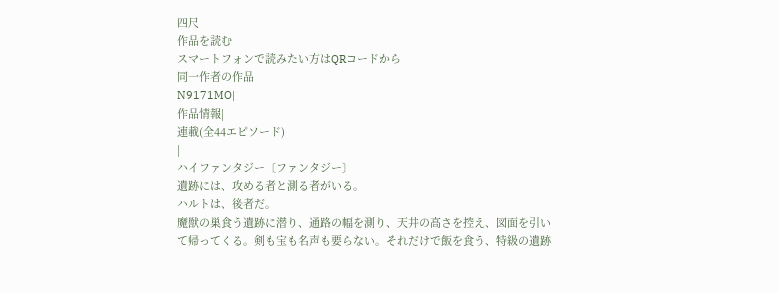四尺
作品を読む
スマートフォンで読みたい方はQRコードから
同一作者の作品
N9171MO|
作品情報|
連載(全44エピソード)
|
ハイファンタジー〔ファンタジー〕
遺跡には、攻める者と測る者がいる。
ハルトは、後者だ。
魔獣の巣食う遺跡に潜り、通路の幅を測り、天井の高さを控え、図面を引いて帰ってくる。剣も宝も名声も要らない。それだけで飯を食う、特級の遺跡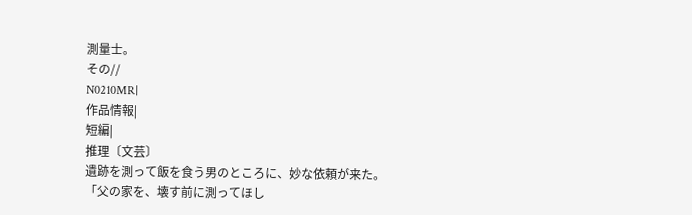測量士。
その//
N0210MR|
作品情報|
短編|
推理〔文芸〕
遺跡を測って飯を食う男のところに、妙な依頼が来た。
「父の家を、壊す前に測ってほし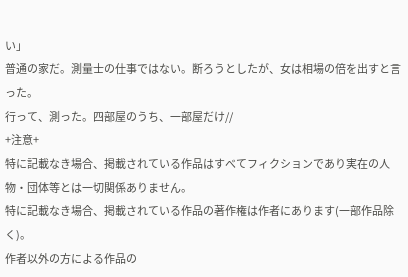い」
普通の家だ。測量士の仕事ではない。断ろうとしたが、女は相場の倍を出すと言った。
行って、測った。四部屋のうち、一部屋だけ//
+注意+
特に記載なき場合、掲載されている作品はすべてフィクションであり実在の人物・団体等とは一切関係ありません。
特に記載なき場合、掲載されている作品の著作権は作者にあります(一部作品除く)。
作者以外の方による作品の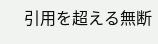引用を超える無断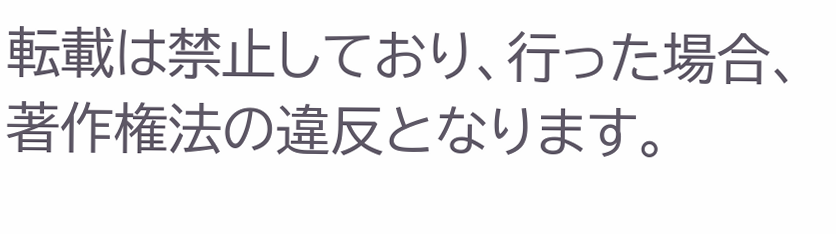転載は禁止しており、行った場合、著作権法の違反となります。